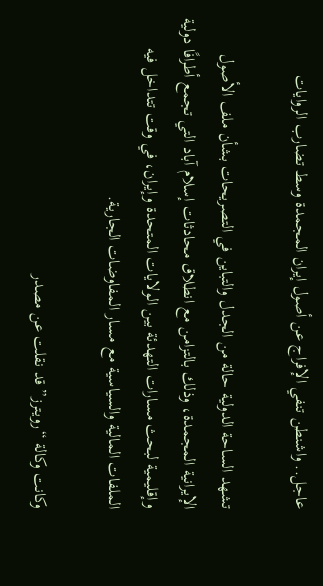عاجل.. واشنطن تنفي الإفراج عن أصول إيران المجمدة وسط تضارب الروايات

تشهد الساحة الدولية حالة من الجدل والتباين في التصريحات بشأن ملف الأصول الإيرانية المجمدة، وذلك بالتزامن مع انطلاق محادثات إسلام آباد التي تجمع أطرافًا دولية وإقليمية لبحث مسارات التهدئة بين الولايات المتحدة وإيران، في وقت تتداخل فيه الملفات المالية والسياسية مع مسار المفاوضات الجارية.

وكانت وكالة “رويترز” قد نقلت عن مصدر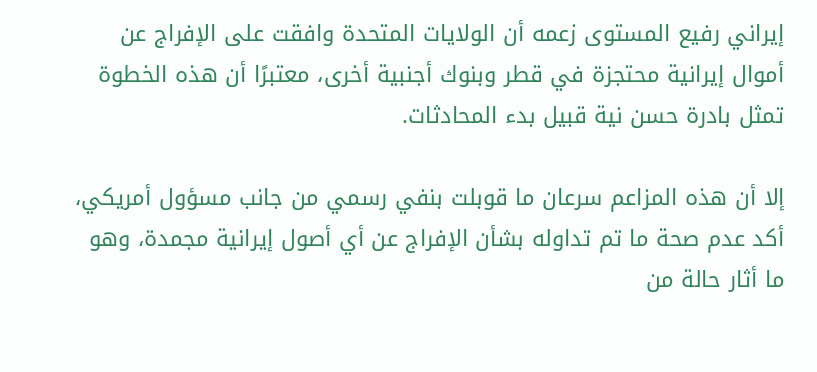إيراني رفيع المستوى زعمه أن الولايات المتحدة وافقت على الإفراج عن أموال إيرانية محتجزة في قطر وبنوك أجنبية أخرى، معتبرًا أن هذه الخطوة تمثل بادرة حسن نية قبيل بدء المحادثات.

إلا أن هذه المزاعم سرعان ما قوبلت بنفي رسمي من جانب مسؤول أمريكي، أكد عدم صحة ما تم تداوله بشأن الإفراج عن أي أصول إيرانية مجمدة، وهو ما أثار حالة من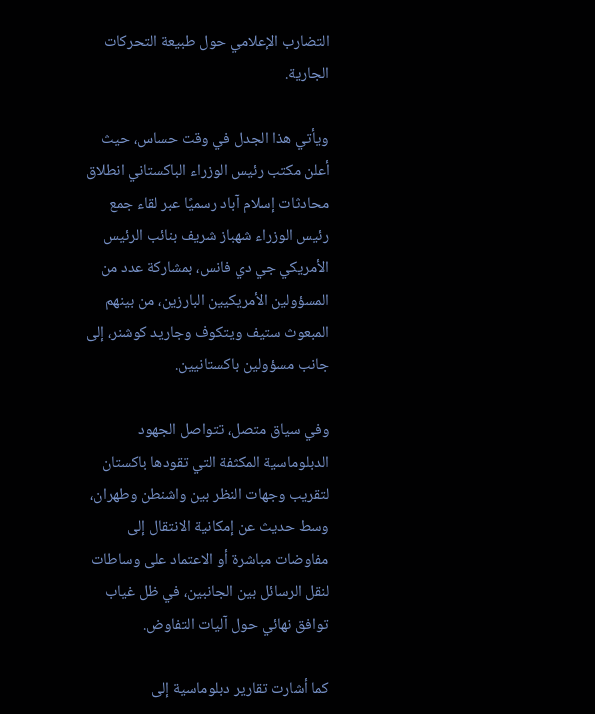التضارب الإعلامي حول طبيعة التحركات الجارية.

ويأتي هذا الجدل في وقت حساس، حيث أعلن مكتب رئيس الوزراء الباكستاني انطلاق محادثات إسلام آباد رسميًا عبر لقاء جمع رئيس الوزراء شهباز شريف بنائب الرئيس الأمريكي جي دي فانس، بمشاركة عدد من المسؤولين الأمريكيين البارزين، من بينهم المبعوث ستيف ويتكوف وجاريد كوشنر، إلى جانب مسؤولين باكستانيين.

وفي سياق متصل، تتواصل الجهود الدبلوماسية المكثفة التي تقودها باكستان لتقريب وجهات النظر بين واشنطن وطهران، وسط حديث عن إمكانية الانتقال إلى مفاوضات مباشرة أو الاعتماد على وساطات لنقل الرسائل بين الجانبين، في ظل غياب توافق نهائي حول آليات التفاوض.

كما أشارت تقارير دبلوماسية إلى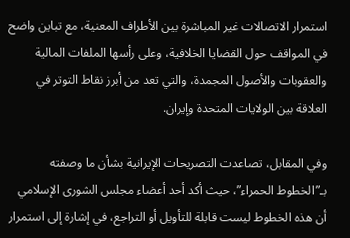استمرار الاتصالات غير المباشرة بين الأطراف المعنية، مع تباين واضح في المواقف حول القضايا الخلافية، وعلى رأسها الملفات المالية والعقوبات والأصول المجمدة، والتي تعد من أبرز نقاط التوتر في العلاقة بين الولايات المتحدة وإيران.

وفي المقابل، تصاعدت التصريحات الإيرانية بشأن ما وصفته بـ”الخطوط الحمراء”، حيث أكد أحد أعضاء مجلس الشورى الإسلامي أن هذه الخطوط ليست قابلة للتأويل أو التراجع، في إشارة إلى استمرار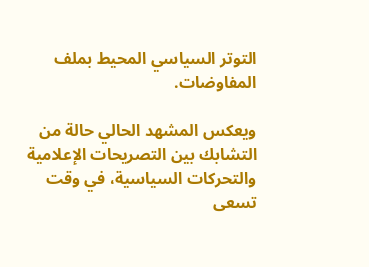التوتر السياسي المحيط بملف المفاوضات.

ويعكس المشهد الحالي حالة من التشابك بين التصريحات الإعلامية والتحركات السياسية، في وقت تسعى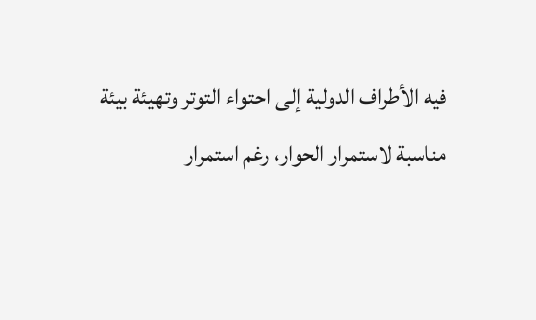فيه الأطراف الدولية إلى احتواء التوتر وتهيئة بيئة مناسبة لاستمرار الحوار، رغم استمرار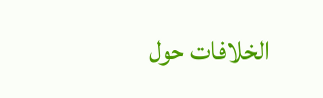الخلافات حول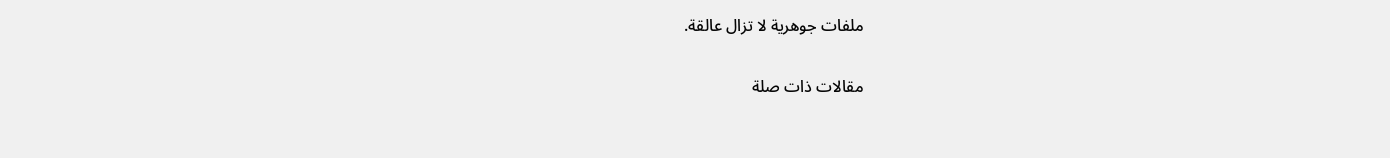ملفات جوهرية لا تزال عالقة.

مقالات ذات صلة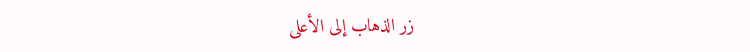زر الذهاب إلى الأعلى